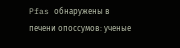Pfas обнаружены в печени опоссумов: ученые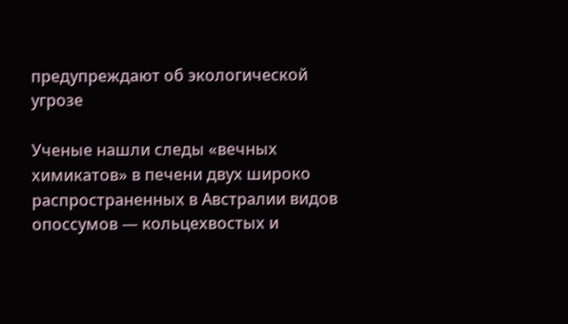предупреждают об экологической угрозе

Ученые нашли следы «вечных химикатов» в печени двух широко распространенных в Австралии видов опоссумов — кольцехвостых и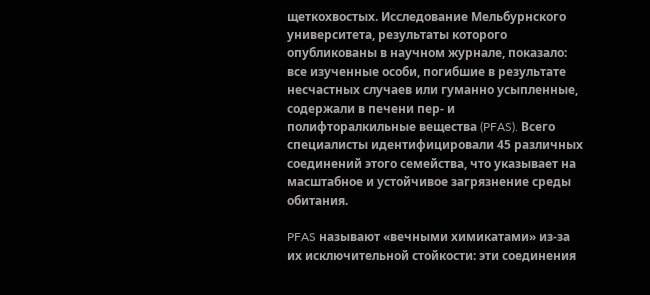щеткохвостых. Исследование Мельбурнского университета, результаты которого опубликованы в научном журнале, показало: все изученные особи, погибшие в результате несчастных случаев или гуманно усыпленные, содержали в печени пер- и полифторалкильные вещества (PFAS). Всего специалисты идентифицировали 45 различных соединений этого семейства, что указывает на масштабное и устойчивое загрязнение среды обитания.

PFAS называют «вечными химикатами» из‑за их исключительной стойкости: эти соединения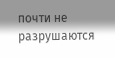почти не разрушаются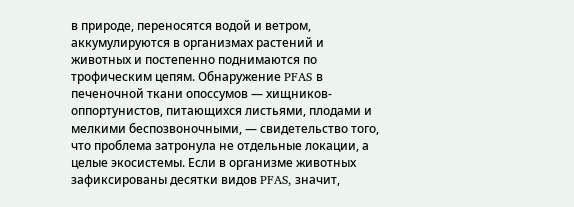в природе, переносятся водой и ветром, аккумулируются в организмах растений и животных и постепенно поднимаются по трофическим цепям. Обнаружение PFAS в печеночной ткани опоссумов — хищников-оппортунистов, питающихся листьями, плодами и мелкими беспозвоночными, — свидетельство того, что проблема затронула не отдельные локации, а целые экосистемы. Если в организме животных зафиксированы десятки видов PFAS, значит,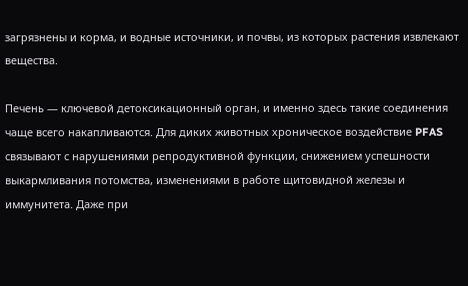загрязнены и корма, и водные источники, и почвы, из которых растения извлекают вещества.

Печень — ключевой детоксикационный орган, и именно здесь такие соединения чаще всего накапливаются. Для диких животных хроническое воздействие PFAS связывают с нарушениями репродуктивной функции, снижением успешности выкармливания потомства, изменениями в работе щитовидной железы и иммунитета. Даже при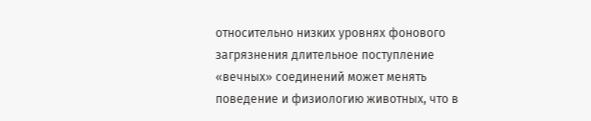относительно низких уровнях фонового загрязнения длительное поступление «вечных» соединений может менять поведение и физиологию животных, что в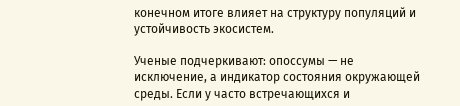конечном итоге влияет на структуру популяций и устойчивость экосистем.

Ученые подчеркивают: опоссумы — не исключение, а индикатор состояния окружающей среды. Если у часто встречающихся и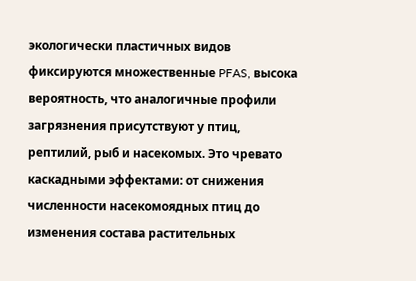экологически пластичных видов фиксируются множественные PFAS, высока вероятность, что аналогичные профили загрязнения присутствуют у птиц, рептилий, рыб и насекомых. Это чревато каскадными эффектами: от снижения численности насекомоядных птиц до изменения состава растительных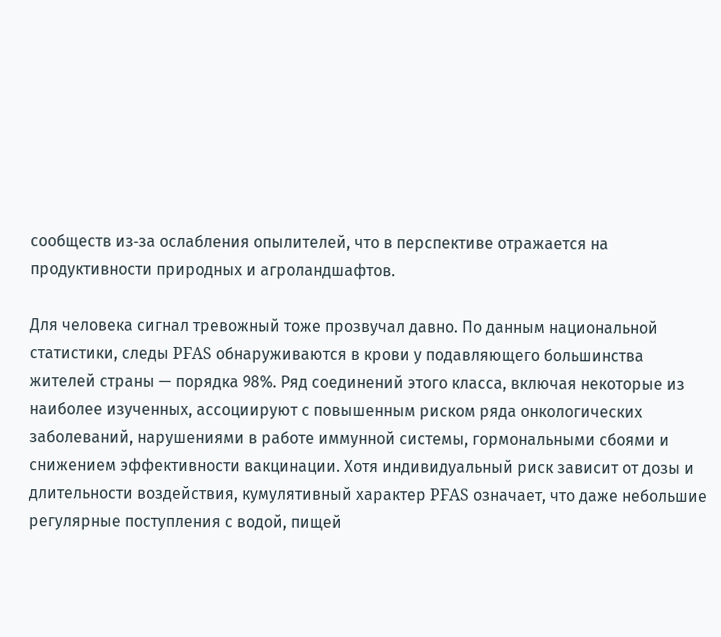сообществ из‑за ослабления опылителей, что в перспективе отражается на продуктивности природных и агроландшафтов.

Для человека сигнал тревожный тоже прозвучал давно. По данным национальной статистики, следы PFAS обнаруживаются в крови у подавляющего большинства жителей страны — порядка 98%. Ряд соединений этого класса, включая некоторые из наиболее изученных, ассоциируют с повышенным риском ряда онкологических заболеваний, нарушениями в работе иммунной системы, гормональными сбоями и снижением эффективности вакцинации. Хотя индивидуальный риск зависит от дозы и длительности воздействия, кумулятивный характер PFAS означает, что даже небольшие регулярные поступления с водой, пищей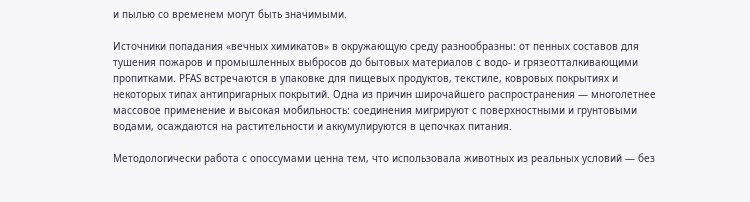и пылью со временем могут быть значимыми.

Источники попадания «вечных химикатов» в окружающую среду разнообразны: от пенных составов для тушения пожаров и промышленных выбросов до бытовых материалов с водо‑ и грязеотталкивающими пропитками. PFAS встречаются в упаковке для пищевых продуктов, текстиле, ковровых покрытиях и некоторых типах антипригарных покрытий. Одна из причин широчайшего распространения — многолетнее массовое применение и высокая мобильность: соединения мигрируют с поверхностными и грунтовыми водами, осаждаются на растительности и аккумулируются в цепочках питания.

Методологически работа с опоссумами ценна тем, что использовала животных из реальных условий — без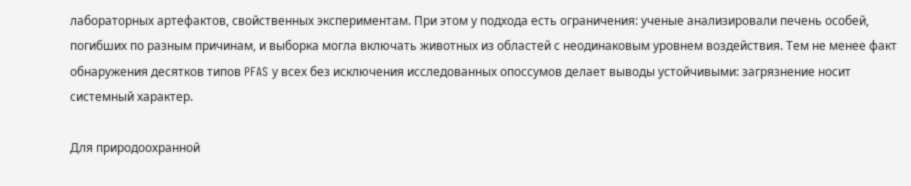лабораторных артефактов, свойственных экспериментам. При этом у подхода есть ограничения: ученые анализировали печень особей, погибших по разным причинам, и выборка могла включать животных из областей с неодинаковым уровнем воздействия. Тем не менее факт обнаружения десятков типов PFAS у всех без исключения исследованных опоссумов делает выводы устойчивыми: загрязнение носит системный характер.

Для природоохранной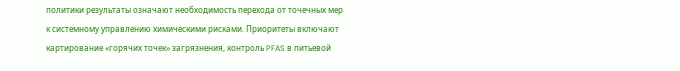политики результаты означают необходимость перехода от точечных мер к системному управлению химическими рисками. Приоритеты включают картирование «горячих точек» загрязнения, контроль PFAS в питьевой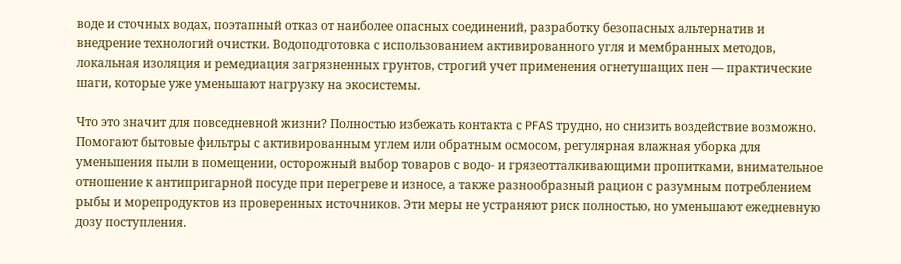воде и сточных водах, поэтапный отказ от наиболее опасных соединений, разработку безопасных альтернатив и внедрение технологий очистки. Водоподготовка с использованием активированного угля и мембранных методов, локальная изоляция и ремедиация загрязненных грунтов, строгий учет применения огнетушащих пен — практические шаги, которые уже уменьшают нагрузку на экосистемы.

Что это значит для повседневной жизни? Полностью избежать контакта с PFAS трудно, но снизить воздействие возможно. Помогают бытовые фильтры с активированным углем или обратным осмосом, регулярная влажная уборка для уменьшения пыли в помещении, осторожный выбор товаров с водо‑ и грязеотталкивающими пропитками, внимательное отношение к антипригарной посуде при перегреве и износе, а также разнообразный рацион с разумным потреблением рыбы и морепродуктов из проверенных источников. Эти меры не устраняют риск полностью, но уменьшают ежедневную дозу поступления.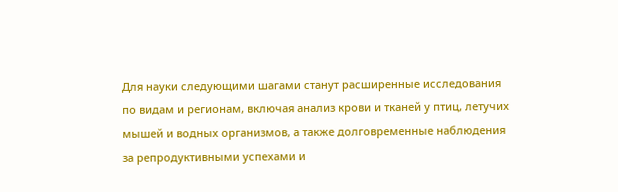Для науки следующими шагами станут расширенные исследования по видам и регионам, включая анализ крови и тканей у птиц, летучих мышей и водных организмов, а также долговременные наблюдения за репродуктивными успехами и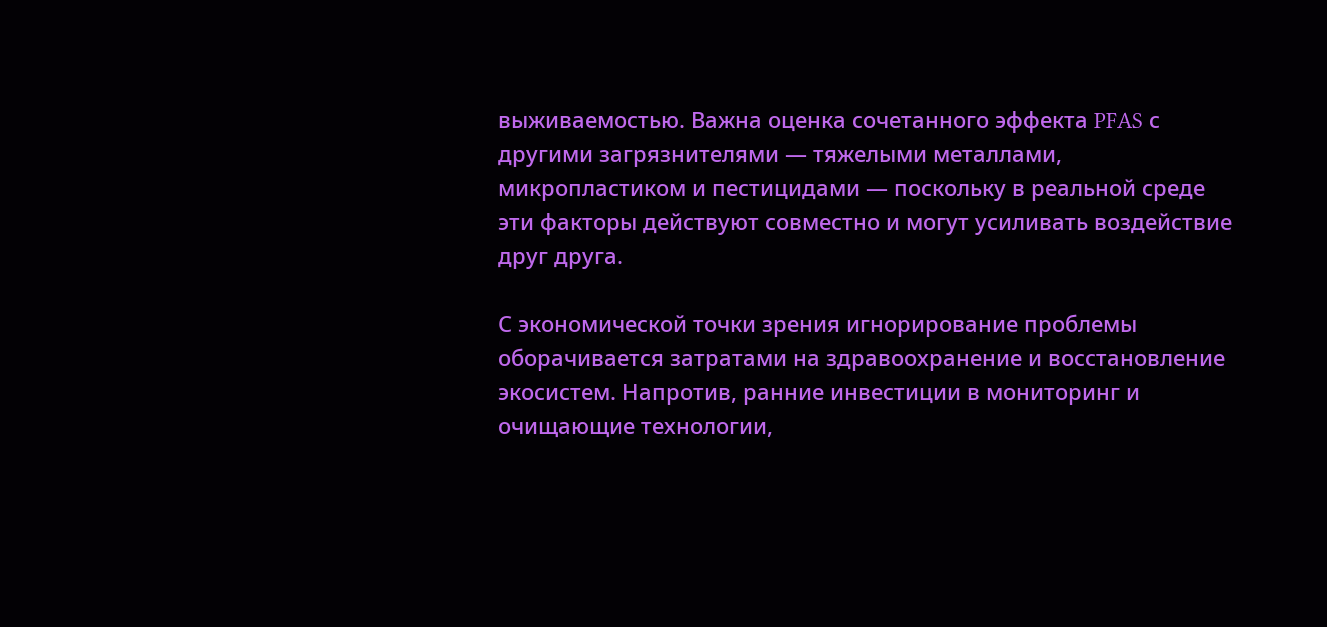выживаемостью. Важна оценка сочетанного эффекта PFAS с другими загрязнителями — тяжелыми металлами, микропластиком и пестицидами — поскольку в реальной среде эти факторы действуют совместно и могут усиливать воздействие друг друга.

С экономической точки зрения игнорирование проблемы оборачивается затратами на здравоохранение и восстановление экосистем. Напротив, ранние инвестиции в мониторинг и очищающие технологии,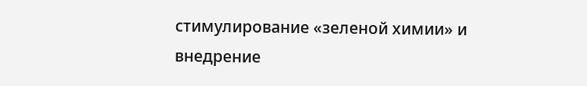стимулирование «зеленой химии» и внедрение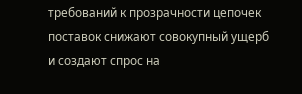требований к прозрачности цепочек поставок снижают совокупный ущерб и создают спрос на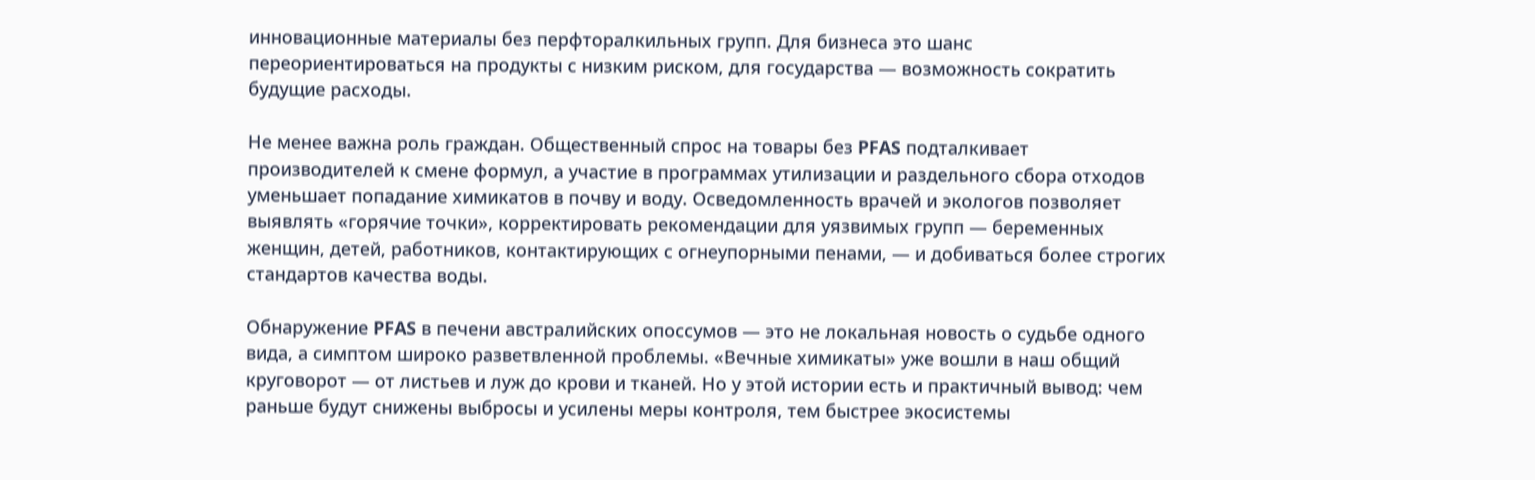инновационные материалы без перфторалкильных групп. Для бизнеса это шанс переориентироваться на продукты с низким риском, для государства — возможность сократить будущие расходы.

Не менее важна роль граждан. Общественный спрос на товары без PFAS подталкивает производителей к смене формул, а участие в программах утилизации и раздельного сбора отходов уменьшает попадание химикатов в почву и воду. Осведомленность врачей и экологов позволяет выявлять «горячие точки», корректировать рекомендации для уязвимых групп — беременных женщин, детей, работников, контактирующих с огнеупорными пенами, — и добиваться более строгих стандартов качества воды.

Обнаружение PFAS в печени австралийских опоссумов — это не локальная новость о судьбе одного вида, а симптом широко разветвленной проблемы. «Вечные химикаты» уже вошли в наш общий круговорот — от листьев и луж до крови и тканей. Но у этой истории есть и практичный вывод: чем раньше будут снижены выбросы и усилены меры контроля, тем быстрее экосистемы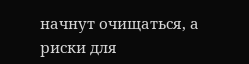начнут очищаться, а риски для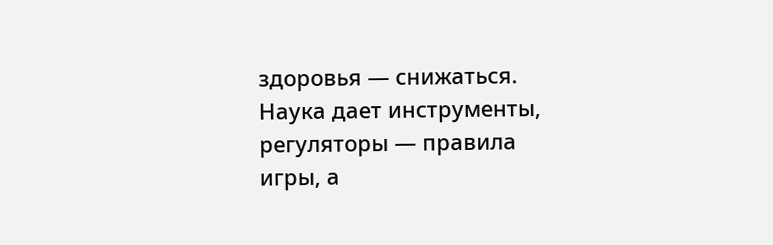здоровья — снижаться. Наука дает инструменты, регуляторы — правила игры, а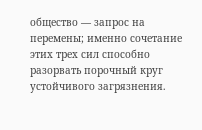общество — запрос на перемены; именно сочетание этих трех сил способно разорвать порочный круг устойчивого загрязнения.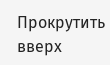Прокрутить вверх